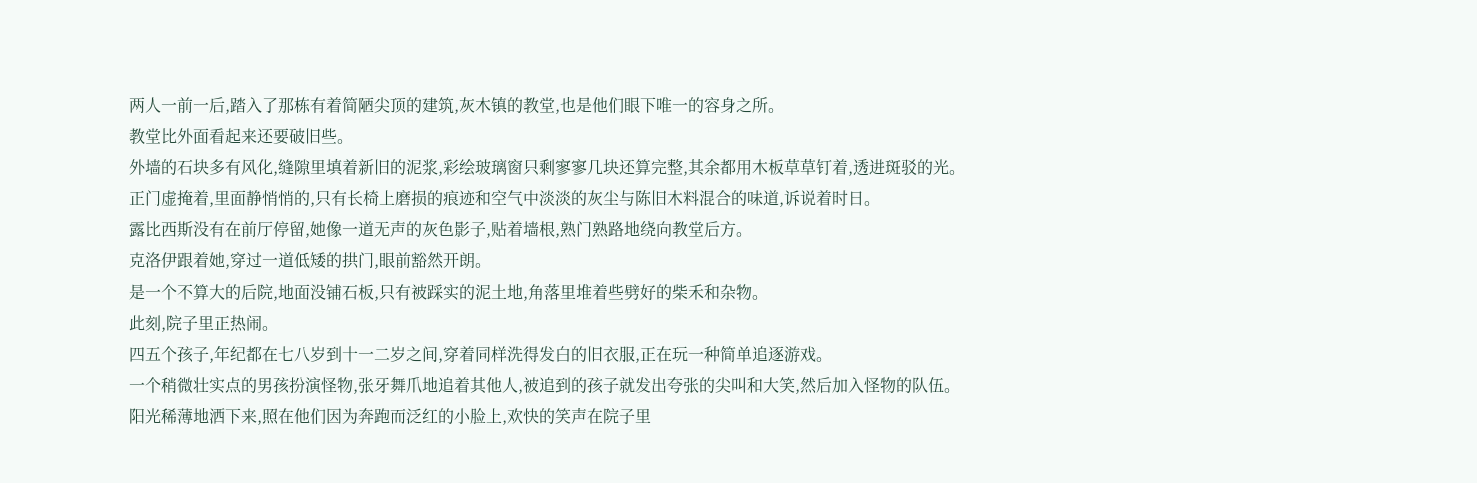两人一前一后,踏入了那栋有着简陋尖顶的建筑,灰木镇的教堂,也是他们眼下唯一的容身之所。
教堂比外面看起来还要破旧些。
外墙的石块多有风化,缝隙里填着新旧的泥浆,彩绘玻璃窗只剩寥寥几块还算完整,其余都用木板草草钉着,透进斑驳的光。
正门虚掩着,里面静悄悄的,只有长椅上磨损的痕迹和空气中淡淡的灰尘与陈旧木料混合的味道,诉说着时日。
露比西斯没有在前厅停留,她像一道无声的灰色影子,贴着墙根,熟门熟路地绕向教堂后方。
克洛伊跟着她,穿过一道低矮的拱门,眼前豁然开朗。
是一个不算大的后院,地面没铺石板,只有被踩实的泥土地,角落里堆着些劈好的柴禾和杂物。
此刻,院子里正热闹。
四五个孩子,年纪都在七八岁到十一二岁之间,穿着同样洗得发白的旧衣服,正在玩一种简单追逐游戏。
一个稍微壮实点的男孩扮演怪物,张牙舞爪地追着其他人,被追到的孩子就发出夸张的尖叫和大笑,然后加入怪物的队伍。
阳光稀薄地洒下来,照在他们因为奔跑而泛红的小脸上,欢快的笑声在院子里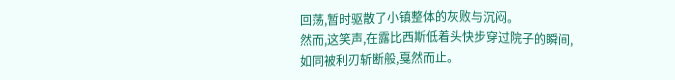回荡,暂时驱散了小镇整体的灰败与沉闷。
然而,这笑声,在露比西斯低着头快步穿过院子的瞬间,如同被利刃斩断般,戛然而止。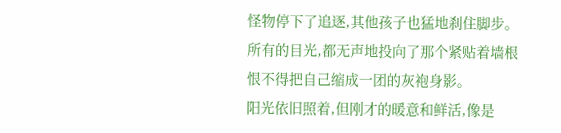怪物停下了追逐,其他孩子也猛地刹住脚步。
所有的目光,都无声地投向了那个紧贴着墙根恨不得把自己缩成一团的灰袍身影。
阳光依旧照着,但刚才的暖意和鲜活,像是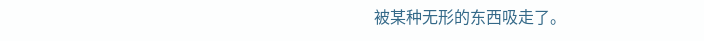被某种无形的东西吸走了。